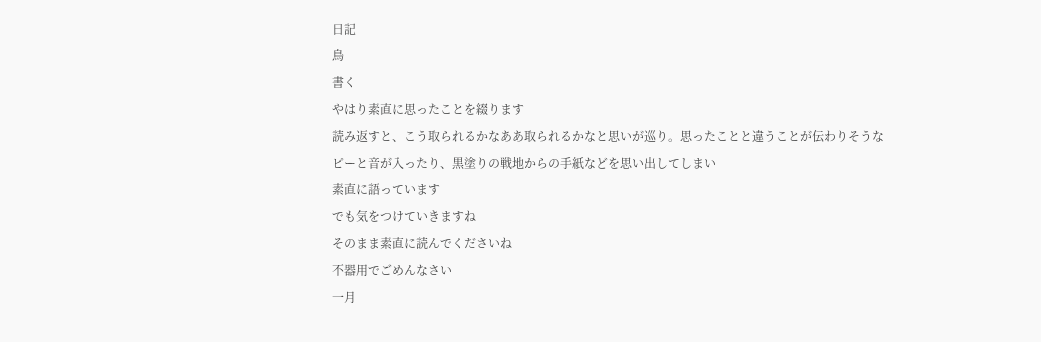日記
鳥
書く
やはり素直に思ったことを綴ります
読み返すと、こう取られるかなああ取られるかなと思いが巡り。思ったことと違うことが伝わりそうな
ピーと音が入ったり、黒塗りの戦地からの手紙などを思い出してしまい
素直に語っています
でも気をつけていきますね
そのまま素直に読んでくださいね
不器用でごめんなさい
一月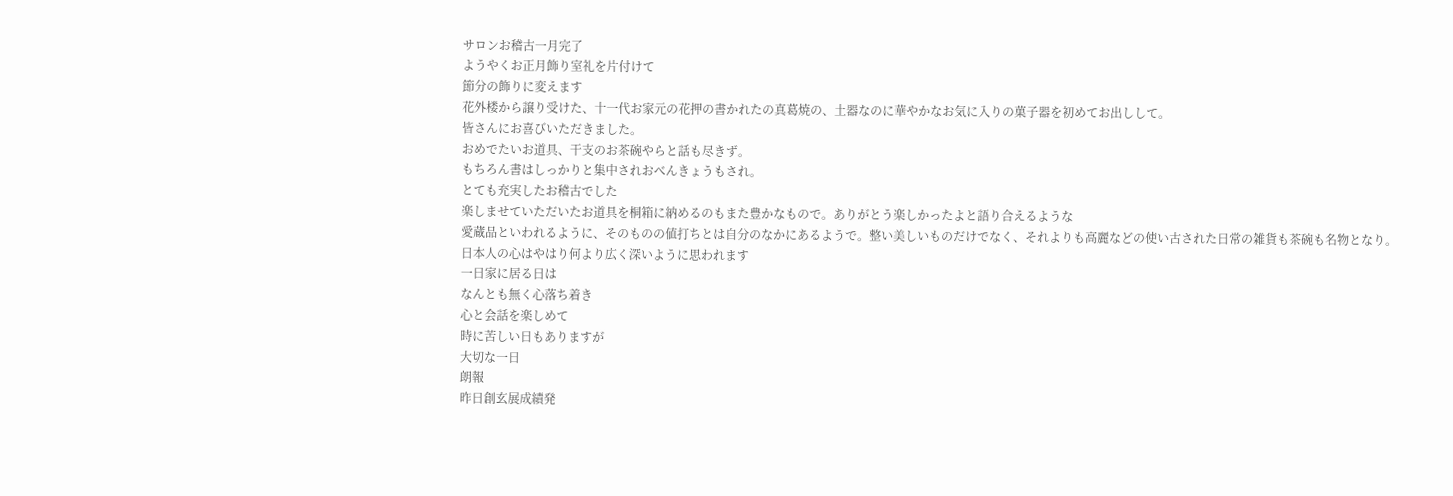サロンお稽古一月完了
ようやくお正月飾り室礼を片付けて
節分の飾りに変えます
花外楼から譲り受けた、十一代お家元の花押の書かれたの真葛焼の、土器なのに華やかなお気に入りの菓子器を初めてお出しして。
皆さんにお喜びいただきました。
おめでたいお道具、干支のお茶碗やらと話も尽きず。
もちろん書はしっかりと集中されおべんきょうもされ。
とても充実したお稽古でした
楽しませていただいたお道具を桐箱に納めるのもまた豊かなもので。ありがとう楽しかったよと語り合えるような
愛蔵品といわれるように、そのものの値打ちとは自分のなかにあるようで。整い美しいものだけでなく、それよりも高麗などの使い古された日常の雑貨も茶碗も名物となり。
日本人の心はやはり何より広く深いように思われます
一日家に居る日は
なんとも無く心落ち着き
心と会話を楽しめて
時に苦しい日もありますが
大切な一日
朗報
昨日創玄展成績発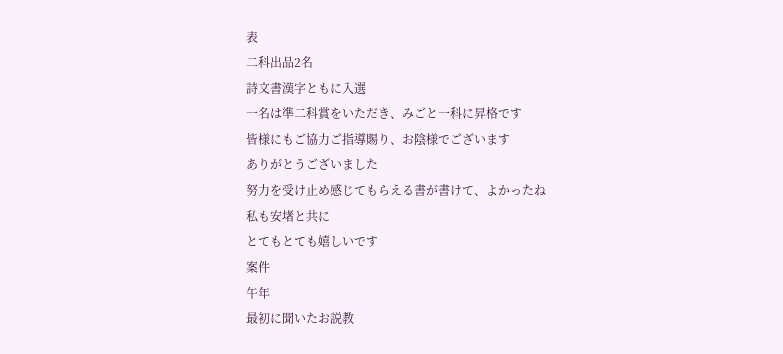表
二科出品2名
詩文書漢字ともに入選
一名は準二科賞をいただき、みごと一科に昇格です
皆様にもご協力ご指導賜り、お陰様でございます
ありがとうございました
努力を受け止め感じてもらえる書が書けて、よかったね
私も安堵と共に
とてもとても嬉しいです
案件
午年
最初に聞いたお説教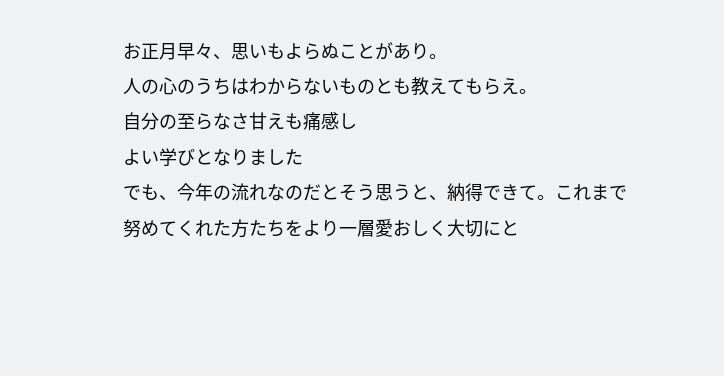お正月早々、思いもよらぬことがあり。
人の心のうちはわからないものとも教えてもらえ。
自分の至らなさ甘えも痛感し
よい学びとなりました
でも、今年の流れなのだとそう思うと、納得できて。これまで努めてくれた方たちをより一層愛おしく大切にと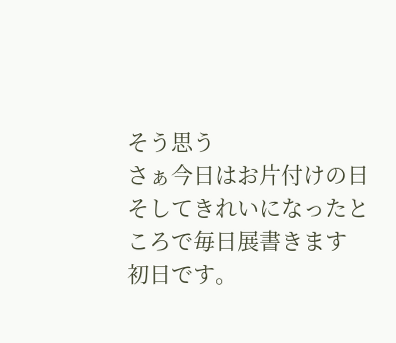そう思う
さぁ今日はお片付けの日
そしてきれいになったところで毎日展書きます
初日です。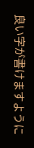良い字が書けますように